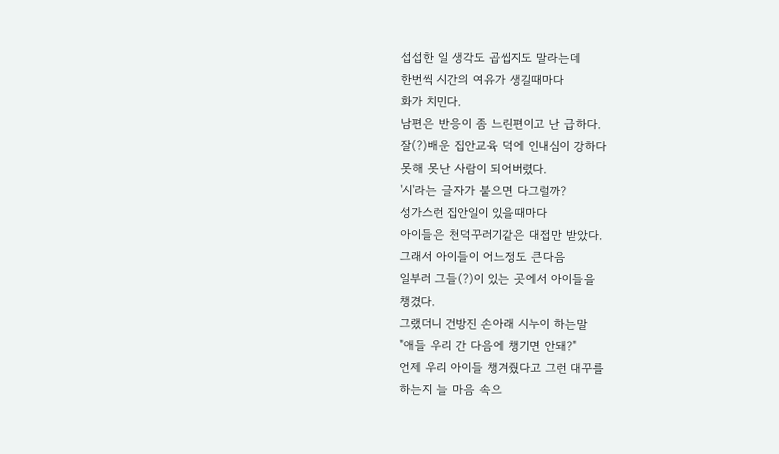섭섭한 일 생각도 곱씹지도 말라는데
한번씩 시간의 여유가 생길때마다
화가 치민다.
남편은 반응이 좀 느린편이고 난 급하다.
잘(?)배운 집안교육 덕에 인내심이 강하다
못해 못난 사람이 되어버렸다.
'시'라는 글자가 붙으면 다그럴까?
성가스런 집안일이 있을때마다
아이들은 천덕꾸러기같은 대접만 받았다.
그래서 아이들이 어느정도 큰다음
일부러 그들(?)이 있는 곳에서 아이들을
챙겼다.
그랬더니 건방진 손아래 시누이 하는말
"애들 우리 간 다음에 챙기면 안돼?"
언제 우리 아이들 챙겨줬다고 그런 대꾸를
하는지 늘 마음 속으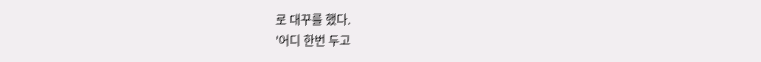로 대꾸를 했다.
'어디 한번 두고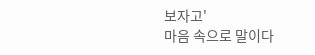보자고'
마음 속으로 말이다